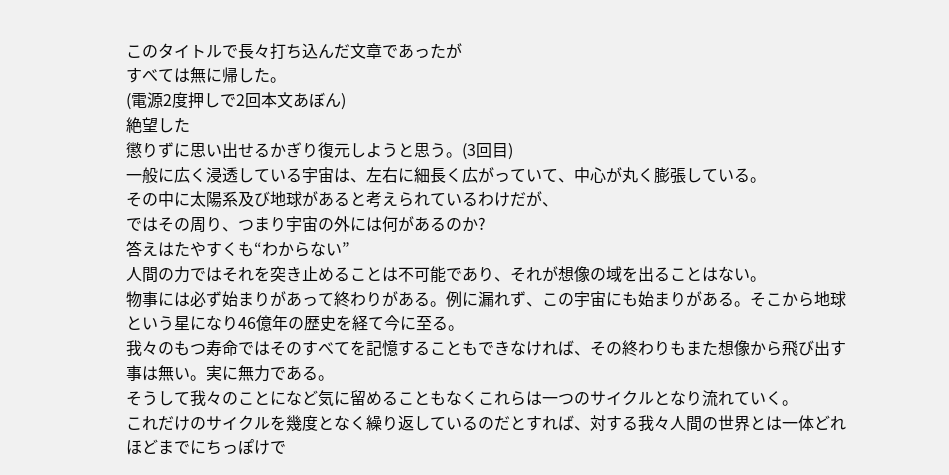このタイトルで長々打ち込んだ文章であったが
すべては無に帰した。
(電源2度押しで2回本文あぼん)
絶望した
懲りずに思い出せるかぎり復元しようと思う。(3回目)
一般に広く浸透している宇宙は、左右に細長く広がっていて、中心が丸く膨張している。
その中に太陽系及び地球があると考えられているわけだが、
ではその周り、つまり宇宙の外には何があるのか?
答えはたやすくも“わからない”
人間の力ではそれを突き止めることは不可能であり、それが想像の域を出ることはない。
物事には必ず始まりがあって終わりがある。例に漏れず、この宇宙にも始まりがある。そこから地球という星になり46億年の歴史を経て今に至る。
我々のもつ寿命ではそのすべてを記憶することもできなければ、その終わりもまた想像から飛び出す事は無い。実に無力である。
そうして我々のことになど気に留めることもなくこれらは一つのサイクルとなり流れていく。
これだけのサイクルを幾度となく繰り返しているのだとすれば、対する我々人間の世界とは一体どれほどまでにちっぽけで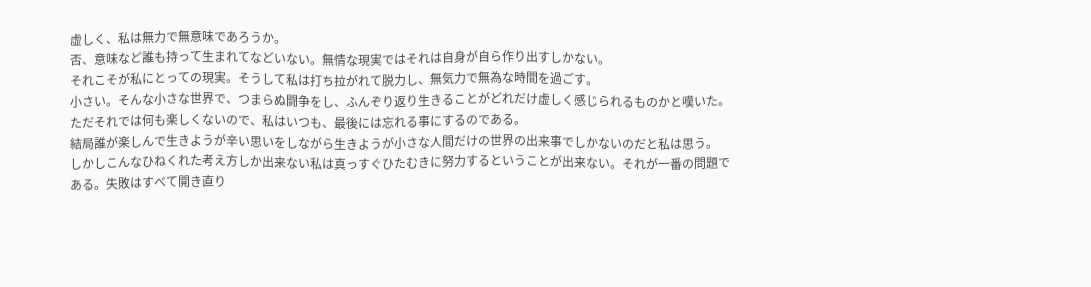虚しく、私は無力で無意味であろうか。
否、意味など誰も持って生まれてなどいない。無情な現実ではそれは自身が自ら作り出すしかない。
それこそが私にとっての現実。そうして私は打ち拉がれて脱力し、無気力で無為な時間を過ごす。
小さい。そんな小さな世界で、つまらぬ闘争をし、ふんぞり返り生きることがどれだけ虚しく感じられるものかと嘆いた。
ただそれでは何も楽しくないので、私はいつも、最後には忘れる事にするのである。
結局誰が楽しんで生きようが辛い思いをしながら生きようが小さな人間だけの世界の出来事でしかないのだと私は思う。
しかしこんなひねくれた考え方しか出来ない私は真っすぐひたむきに努力するということが出来ない。それが一番の問題である。失敗はすべて開き直り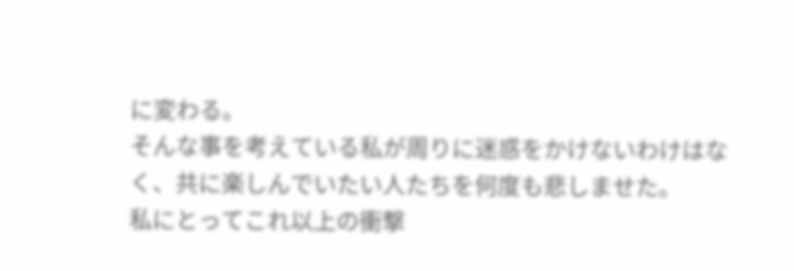に変わる。
そんな事を考えている私が周りに迷惑をかけないわけはなく、共に楽しんでいたい人たちを何度も悲しませた。
私にとってこれ以上の衝撃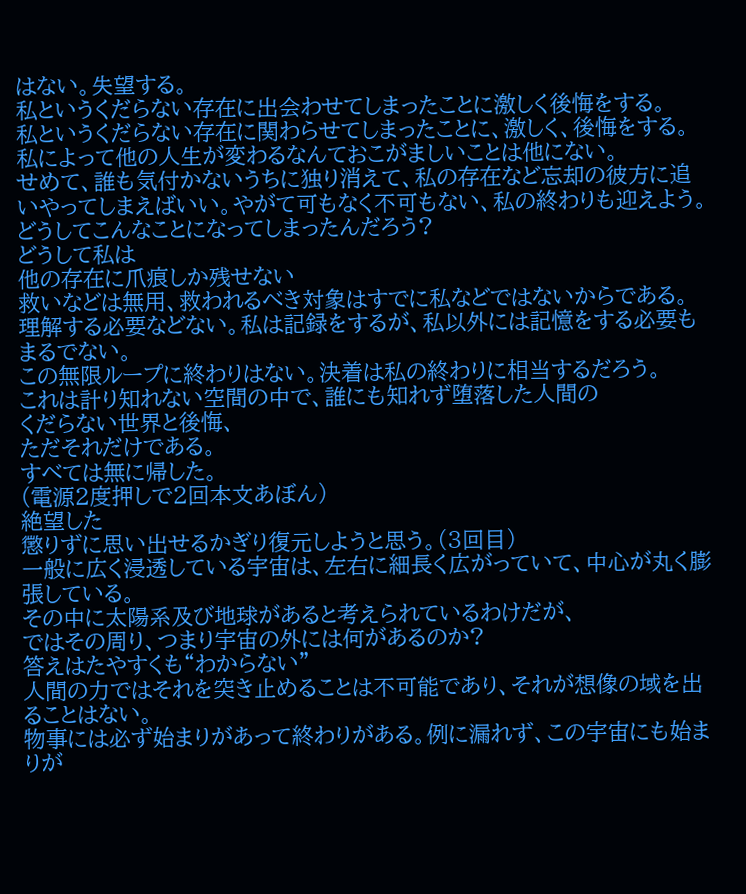はない。失望する。
私というくだらない存在に出会わせてしまったことに激しく後悔をする。
私というくだらない存在に関わらせてしまったことに、激しく、後悔をする。
私によって他の人生が変わるなんておこがましいことは他にない。
せめて、誰も気付かないうちに独り消えて、私の存在など忘却の彼方に追いやってしまえばいい。やがて可もなく不可もない、私の終わりも迎えよう。
どうしてこんなことになってしまったんだろう?
どうして私は
他の存在に爪痕しか残せない
救いなどは無用、救われるべき対象はすでに私などではないからである。
理解する必要などない。私は記録をするが、私以外には記憶をする必要もまるでない。
この無限ループに終わりはない。決着は私の終わりに相当するだろう。
これは計り知れない空間の中で、誰にも知れず堕落した人間の
くだらない世界と後悔、
ただそれだけである。
すべては無に帰した。
(電源2度押しで2回本文あぼん)
絶望した
懲りずに思い出せるかぎり復元しようと思う。(3回目)
一般に広く浸透している宇宙は、左右に細長く広がっていて、中心が丸く膨張している。
その中に太陽系及び地球があると考えられているわけだが、
ではその周り、つまり宇宙の外には何があるのか?
答えはたやすくも“わからない”
人間の力ではそれを突き止めることは不可能であり、それが想像の域を出ることはない。
物事には必ず始まりがあって終わりがある。例に漏れず、この宇宙にも始まりが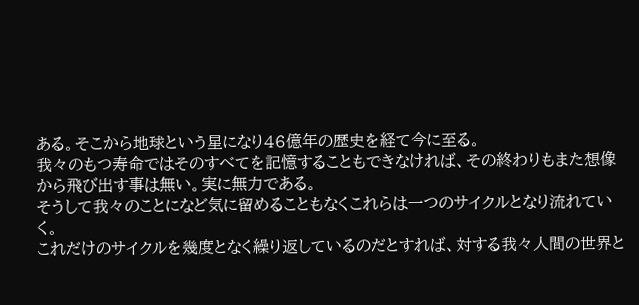ある。そこから地球という星になり46億年の歴史を経て今に至る。
我々のもつ寿命ではそのすべてを記憶することもできなければ、その終わりもまた想像から飛び出す事は無い。実に無力である。
そうして我々のことになど気に留めることもなくこれらは一つのサイクルとなり流れていく。
これだけのサイクルを幾度となく繰り返しているのだとすれば、対する我々人間の世界と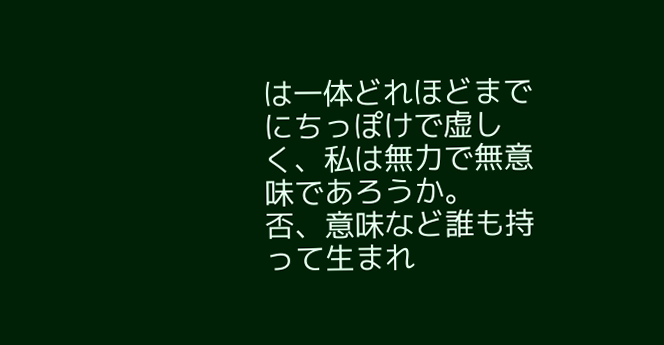は一体どれほどまでにちっぽけで虚しく、私は無力で無意味であろうか。
否、意味など誰も持って生まれ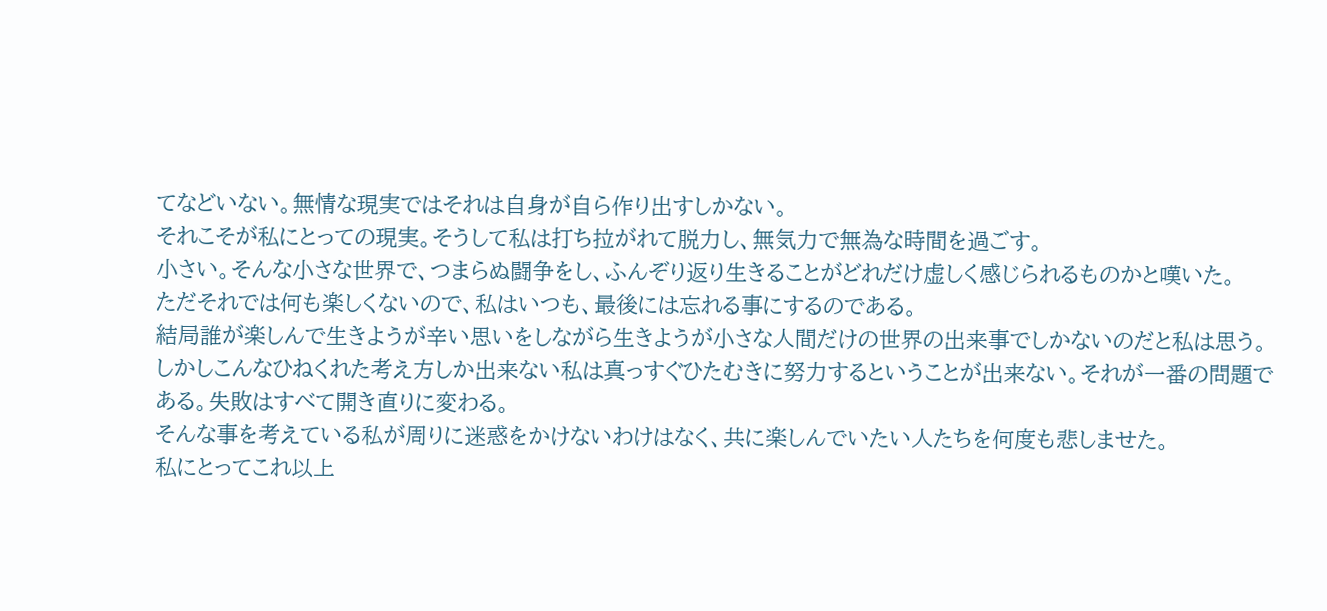てなどいない。無情な現実ではそれは自身が自ら作り出すしかない。
それこそが私にとっての現実。そうして私は打ち拉がれて脱力し、無気力で無為な時間を過ごす。
小さい。そんな小さな世界で、つまらぬ闘争をし、ふんぞり返り生きることがどれだけ虚しく感じられるものかと嘆いた。
ただそれでは何も楽しくないので、私はいつも、最後には忘れる事にするのである。
結局誰が楽しんで生きようが辛い思いをしながら生きようが小さな人間だけの世界の出来事でしかないのだと私は思う。
しかしこんなひねくれた考え方しか出来ない私は真っすぐひたむきに努力するということが出来ない。それが一番の問題である。失敗はすべて開き直りに変わる。
そんな事を考えている私が周りに迷惑をかけないわけはなく、共に楽しんでいたい人たちを何度も悲しませた。
私にとってこれ以上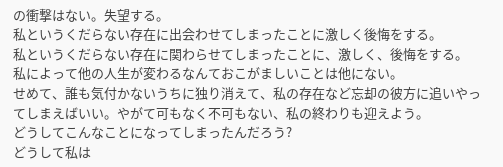の衝撃はない。失望する。
私というくだらない存在に出会わせてしまったことに激しく後悔をする。
私というくだらない存在に関わらせてしまったことに、激しく、後悔をする。
私によって他の人生が変わるなんておこがましいことは他にない。
せめて、誰も気付かないうちに独り消えて、私の存在など忘却の彼方に追いやってしまえばいい。やがて可もなく不可もない、私の終わりも迎えよう。
どうしてこんなことになってしまったんだろう?
どうして私は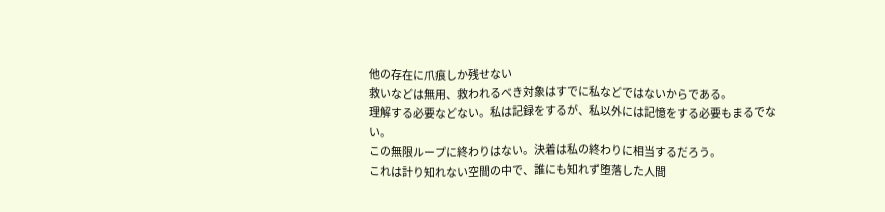他の存在に爪痕しか残せない
救いなどは無用、救われるべき対象はすでに私などではないからである。
理解する必要などない。私は記録をするが、私以外には記憶をする必要もまるでない。
この無限ループに終わりはない。決着は私の終わりに相当するだろう。
これは計り知れない空間の中で、誰にも知れず堕落した人間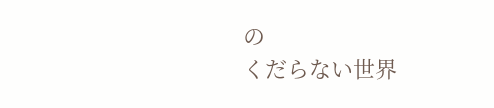の
くだらない世界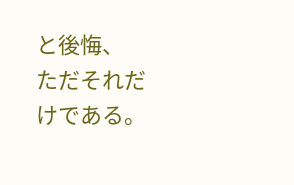と後悔、
ただそれだけである。